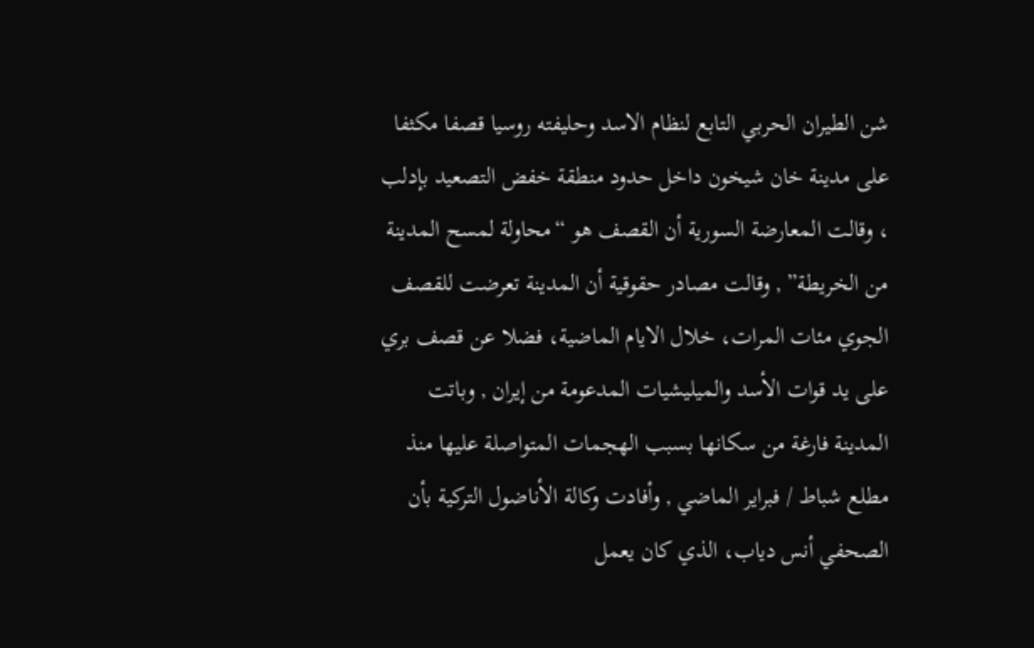شن الطيران الحربي التابع لنظام الاسد وحليفته روسيا قصفا مكثفا على مدينة خان شيخون داخل حدود منطقة خفض التصعيد بإدلب ، وقالت المعارضة السورية أن القصف هو “محاولة لمسح المدينة من الخريطة” , وقالت مصادر حقوقية أن المدينة تعرضت للقصف الجوي مئات المرات، خلال الايام الماضية، فضلا عن قصف بري على يد قوات الأسد والميليشيات المدعومة من إيران , وباتت المدينة فارغة من سكانها بسبب الهجمات المتواصلة عليها منذ مطلع شباط / فبراير الماضي , وأفادت وكالة الأناضول التركية بأن الصحفي أنس دياب، الذي كان يعمل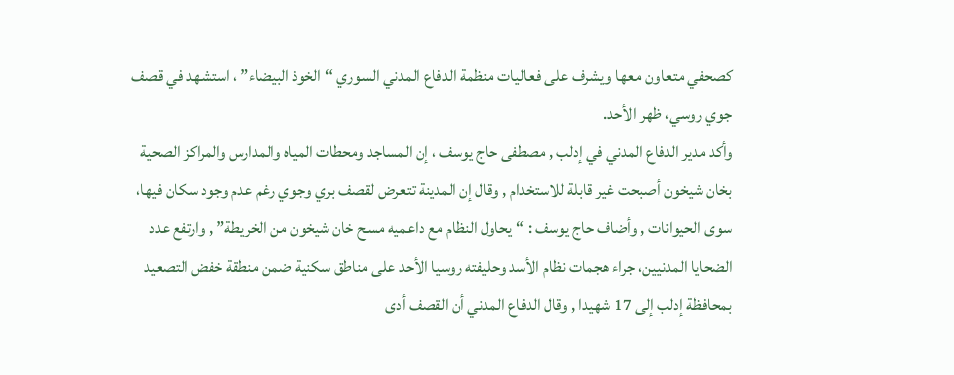كصحفي متعاون معها ويشرف على فعاليات منظمة الدفاع المدني السوري “الخوذ البيضاء” ، استشهد في قصف جوي روسي، ظهر الأحد.
وأكد مدير الدفاع المدني في إدلب , مصطفى حاج يوسف ، إن المساجد ومحطات المياه والمدارس والمراكز الصحية بخان شيخون أصبحت غير قابلة للاستخدام , وقال إن المدينة تتعرض لقصف بري وجوي رغم عدم وجود سكان فيها، سوى الحيوانات , وأضاف حاج يوسف : “يحاول النظام مع داعميه مسح خان شيخون من الخريطة” , وارتفع عدد الضحايا المدنيين، جراء هجمات نظام الأسد وحليفته روسيا الأحد على مناطق سكنية ضمن منطقة خفض التصعيد بمحافظة إدلب إلى 17 شهيدا , وقال الدفاع المدني أن القصف أدى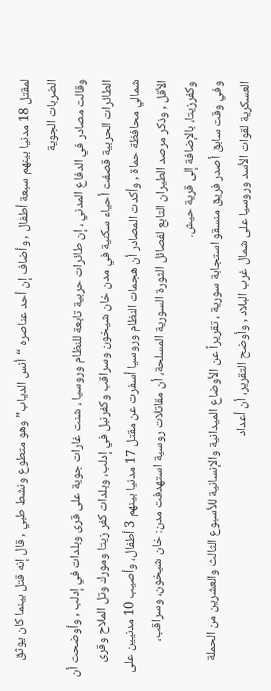لمقتل 18 مدنيا بينهم سبعة أطفال , وأضاف إن أحد عناصره “أنس الدياب” وهو متطوع ونشط طبي , قال إنه قتل بينما كان يوثق الضربات الجوية
وقالت مصادر في الدفاع المدني ، إن طائرات حربية تابعة للنظام وروسيا ، شنت غارات جوية على قرى وبلدات في إدلب , وأوضحت أن الطائرات الحربية قصفت أحياء سكنية في مدن خان شيخون وسراقب وكفرنبل في إدلب، وبلدات كفر زيتا ومورك وتل الملاح وقرى شمالي محافظة حماة , وأكدت المصادر أن هجمات النظام وروسيا أسفرت عن مقتل 17 مدنيا بينهم 3 أطفال، وأصيب 10 مدنيين على الأقل , وذكر مرصد الطيران التابع لفصائل الثورة السورية المسلحة، أن مقاتلات روسية استهدفت مدن: خان شيخون، وسراقب، وكفرزيتا، بالإضافة إلى قرية حيش.
وفي وقت سابق أصدر فريق منسقو استجابة سورية ، تقريراً عن الأوضاع الميدانية والإنسانية للأسبوع الثالث والعشرين من الحملة العسكرية لقوات الأسد وروسيا على شمال غرب البلاد , وأوضح التقرير، أن أعداد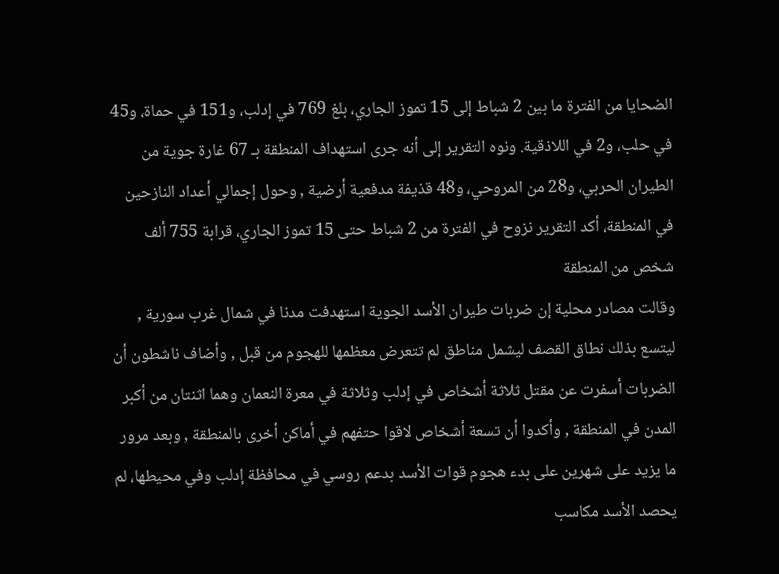الضحايا من الفترة ما بين 2 شباط إلى 15 تموز الجاري، بلغ 769 في إدلب، و151 في حماة، و45 في حلب، و2 في اللاذقية. ونوه التقرير إلى أنه جرى استهداف المنطقة بـ 67 غارة جوية من الطيران الحربي، و28 من المروحي، و48 قذيفة مدفعية أرضية , وحول إجمالي أعداد النازحين في المنطقة، أكد التقرير نزوح في الفترة من 2 شباط حتى 15 تموز الجاري، قرابة 755 ألف شخص من المنطقة
وقالت مصادر محلية إن ضربات طيران الأسد الجوية استهدفت مدنا في شمال غرب سورية , ليتسع بذلك نطاق القصف ليشمل مناطق لم تتعرض معظمها للهجوم من قبل , وأضاف ناشطون أن الضربات أسفرت عن مقتل ثلاثة أشخاص في إدلب وثلاثة في معرة النعمان وهما اثنتان من أكبر المدن في المنطقة , وأكدوا أن تسعة أشخاص لاقوا حتفهم في أماكن أخرى بالمنطقة , وبعد مرور ما يزيد على شهرين على بدء هجوم قوات الأسد بدعم روسي في محافظة إدلب وفي محيطها، لم يحصد الأسد مكاسب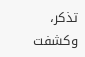تذكر، وكشفت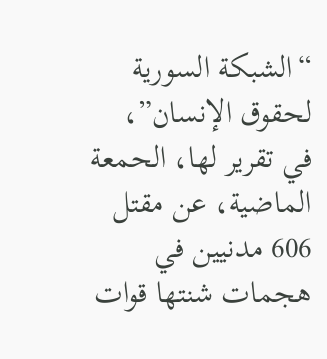“الشبكة السورية لحقوق الإنسان”، في تقرير لها، الحمعة الماضية، عن مقتل 606 مدنيين في هجمات شنتها قوات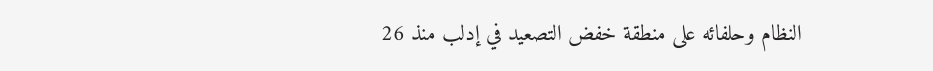النظام وحلفائه على منطقة خفض التصعيد في إدلب منذ 26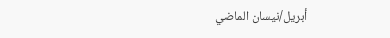أبريل/نيسان الماضي